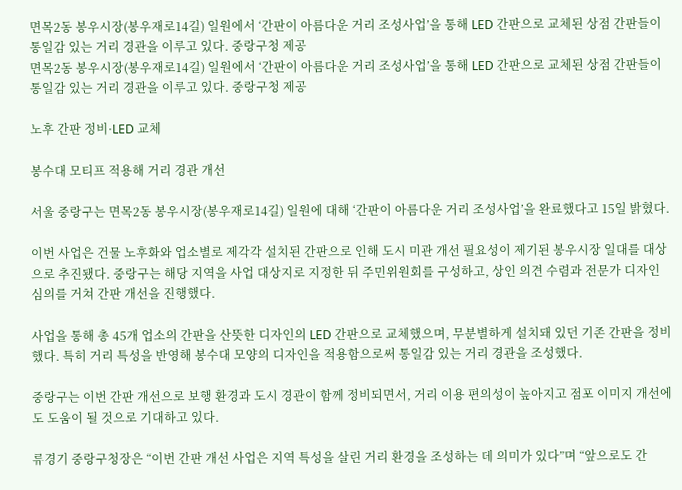면목2동 봉우시장(봉우재로14길) 일원에서 ‘간판이 아름다운 거리 조성사업’을 통해 LED 간판으로 교체된 상점 간판들이 통일감 있는 거리 경관을 이루고 있다. 중랑구청 제공
면목2동 봉우시장(봉우재로14길) 일원에서 ‘간판이 아름다운 거리 조성사업’을 통해 LED 간판으로 교체된 상점 간판들이 통일감 있는 거리 경관을 이루고 있다. 중랑구청 제공

노후 간판 정비·LED 교체

봉수대 모티프 적용해 거리 경관 개선

서울 중랑구는 면목2동 봉우시장(봉우재로14길) 일원에 대해 ‘간판이 아름다운 거리 조성사업’을 완료했다고 15일 밝혔다.

이번 사업은 건물 노후화와 업소별로 제각각 설치된 간판으로 인해 도시 미관 개선 필요성이 제기된 봉우시장 일대를 대상으로 추진됐다. 중랑구는 해당 지역을 사업 대상지로 지정한 뒤 주민위원회를 구성하고, 상인 의견 수렴과 전문가 디자인 심의를 거쳐 간판 개선을 진행했다.

사업을 통해 총 45개 업소의 간판을 산뜻한 디자인의 LED 간판으로 교체했으며, 무분별하게 설치돼 있던 기존 간판을 정비했다. 특히 거리 특성을 반영해 봉수대 모양의 디자인을 적용함으로써 통일감 있는 거리 경관을 조성했다.

중랑구는 이번 간판 개선으로 보행 환경과 도시 경관이 함께 정비되면서, 거리 이용 편의성이 높아지고 점포 이미지 개선에도 도움이 될 것으로 기대하고 있다.

류경기 중랑구청장은 “이번 간판 개선 사업은 지역 특성을 살린 거리 환경을 조성하는 데 의미가 있다”며 “앞으로도 간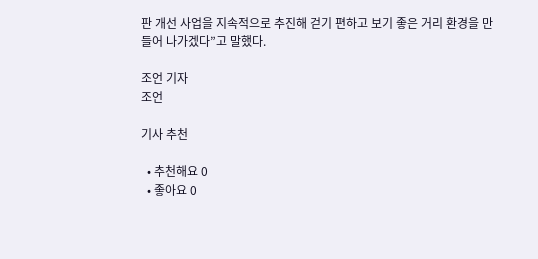판 개선 사업을 지속적으로 추진해 걷기 편하고 보기 좋은 거리 환경을 만들어 나가겠다”고 말했다.

조언 기자
조언

기사 추천

  • 추천해요 0
  • 좋아요 0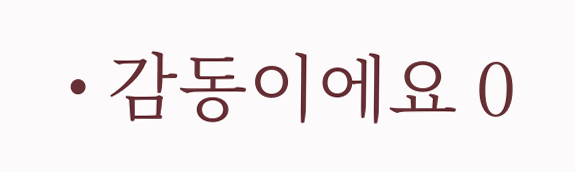• 감동이에요 0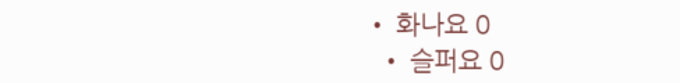• 화나요 0
  • 슬퍼요 0